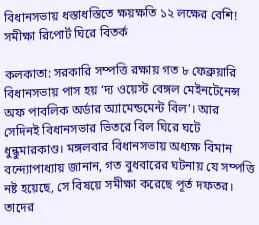বিধানসভায় ধস্তাধস্তিতে ক্ষয়ক্ষতি ১২ লক্ষের বেশি! সমীক্ষা রিপোর্ট ঘিরে বিতর্ক

কলকাতা: সরকারি সম্পত্তি রক্ষায় গত ৮ ফেব্রুয়ারি বিধানসভায় পাস হয় ‘দ্য ওয়েস্ট বেঙ্গল মেইনটেনেন্স অফ পাবলিক অর্ডার অ্যামেন্ডমেন্ট বিল’। আর সেদিনই বিধানসভার ভিতরে বিল ঘিরে ঘটে ধুন্ধুমারকাণ্ড। মঙ্গলবার বিধানসভায় অধ্যক্ষ বিমান বন্দ্যোপাধ্যায় জানান, গত বুধবারের ঘটনায় যে সম্পত্তি নষ্ট হয়েছে, সে বিষয়ে সমীক্ষা করেছে পূর্ত দফতর। তাদের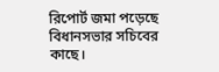রিপোর্ট জমা পড়েছে বিধানসভার সচিবের কাছে।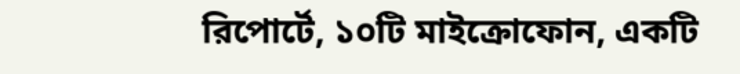রিপোর্টে, ১০টি মাইক্রোফোন, একটি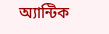অ্যান্টিক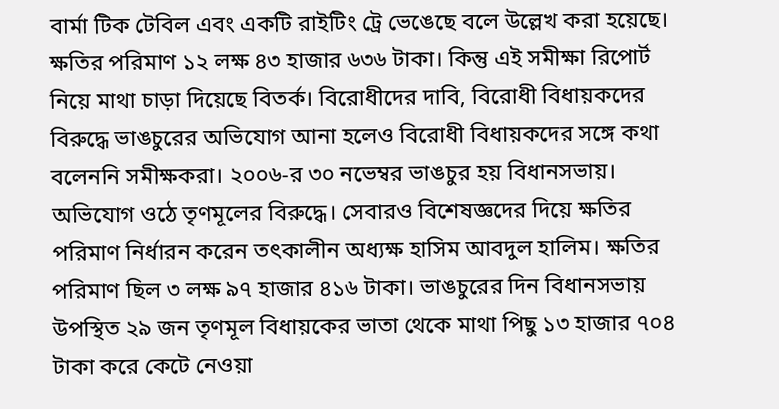বার্মা টিক টেবিল এবং একটি রাইটিং ট্রে ভেঙেছে বলে উল্লেখ করা হয়েছে। ক্ষতির পরিমাণ ১২ লক্ষ ৪৩ হাজার ৬৩৬ টাকা। কিন্তু এই সমীক্ষা রিপোর্ট নিয়ে মাথা চাড়া দিয়েছে বিতর্ক। বিরোধীদের দাবি, বিরোধী বিধায়কদের বিরুদ্ধে ভাঙচুরের অভিযোগ আনা হলেও বিরোধী বিধায়কদের সঙ্গে কথা বলেননি সমীক্ষকরা। ২০০৬-র ৩০ নভেম্বর ভাঙচুর হয় বিধানসভায়। অভিযোগ ওঠে তৃণমূলের বিরুদ্ধে। সেবারও বিশেষজ্ঞদের দিয়ে ক্ষতির পরিমাণ নির্ধারন করেন তৎকালীন অধ্যক্ষ হাসিম আবদুল হালিম। ক্ষতির পরিমাণ ছিল ৩ লক্ষ ৯৭ হাজার ৪১৬ টাকা। ভাঙচুরের দিন বিধানসভায় উপস্থিত ২৯ জন তৃণমূল বিধায়কের ভাতা থেকে মাথা পিছু ১৩ হাজার ৭০৪ টাকা করে কেটে নেওয়া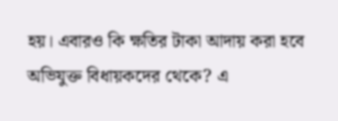হয়। এবারও কি ক্ষতির টাকা আদায় করা হবে অভিযুক্ত বিধায়কদের থেকে? এ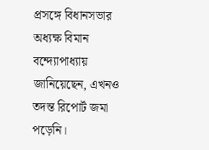প্রসঙ্গে বিধানসভার অধ্যক্ষ বিমান বন্দ্যোপাধ্যায় জানিয়েছেন, এখনও তদন্ত রিপোর্ট জমা পড়েনি।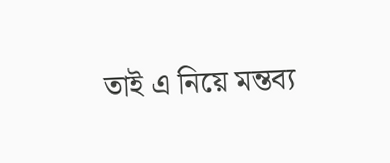তাই এ নিয়ে মন্তব্য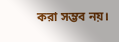করা সম্ভব নয়।